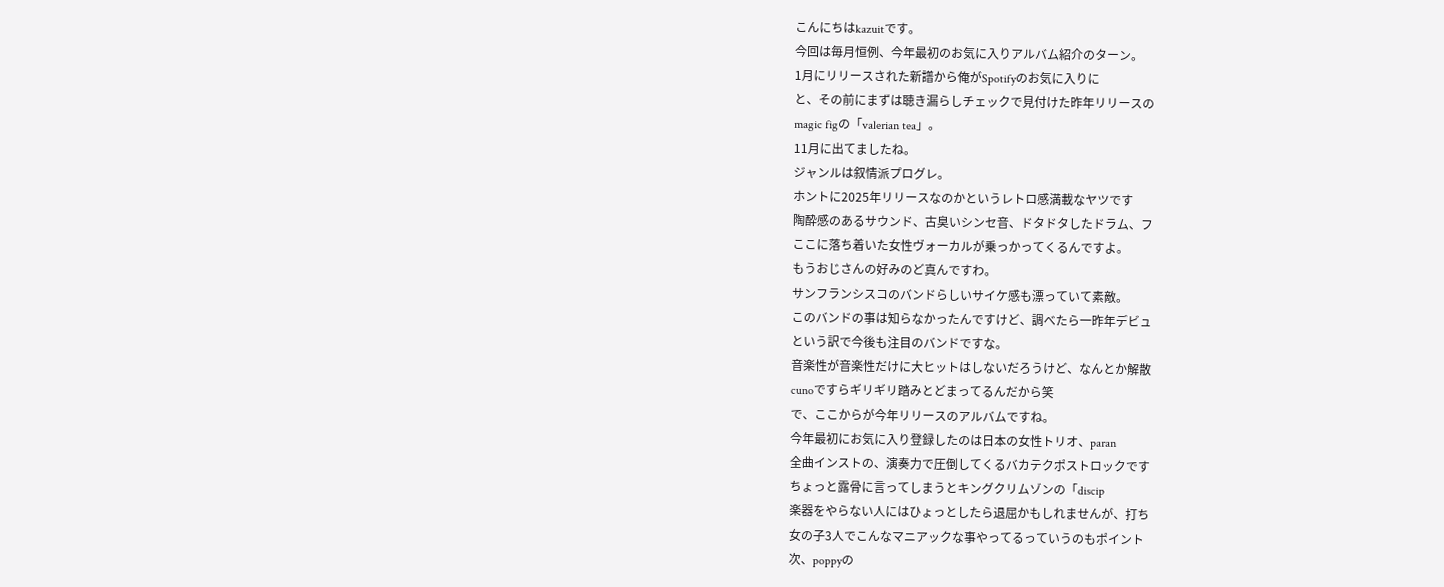こんにちはkazuitです。
今回は毎月恒例、今年最初のお気に入りアルバム紹介のターン。
1月にリリースされた新譜から俺がSpotifyのお気に入りに
と、その前にまずは聴き漏らしチェックで見付けた昨年リリースの
magic figの「valerian tea」。
11月に出てましたね。
ジャンルは叙情派プログレ。
ホントに2025年リリースなのかというレトロ感満載なヤツです
陶酔感のあるサウンド、古臭いシンセ音、ドタドタしたドラム、フ
ここに落ち着いた女性ヴォーカルが乗っかってくるんですよ。
もうおじさんの好みのど真んですわ。
サンフランシスコのバンドらしいサイケ感も漂っていて素敵。
このバンドの事は知らなかったんですけど、調べたら一昨年デビュ
という訳で今後も注目のバンドですな。
音楽性が音楽性だけに大ヒットはしないだろうけど、なんとか解散
cunoですらギリギリ踏みとどまってるんだから笑
で、ここからが今年リリースのアルバムですね。
今年最初にお気に入り登録したのは日本の女性トリオ、paran
全曲インストの、演奏力で圧倒してくるバカテクポストロックです
ちょっと露骨に言ってしまうとキングクリムゾンの「discip
楽器をやらない人にはひょっとしたら退屈かもしれませんが、打ち
女の子3人でこんなマニアックな事やってるっていうのもポイント
次、poppyの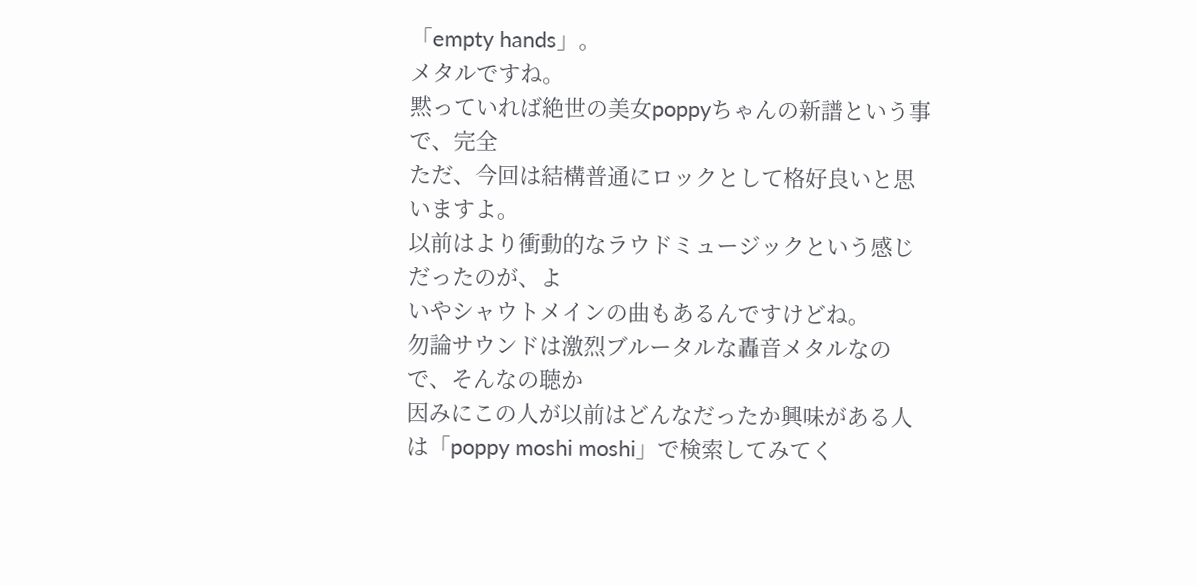「empty hands」。
メタルですね。
黙っていれば絶世の美女poppyちゃんの新譜という事で、完全
ただ、今回は結構普通にロックとして格好良いと思いますよ。
以前はより衝動的なラウドミュージックという感じだったのが、よ
いやシャウトメインの曲もあるんですけどね。
勿論サウンドは激烈ブルータルな轟音メタルなので、そんなの聴か
因みにこの人が以前はどんなだったか興味がある人は「poppy moshi moshi」で検索してみてく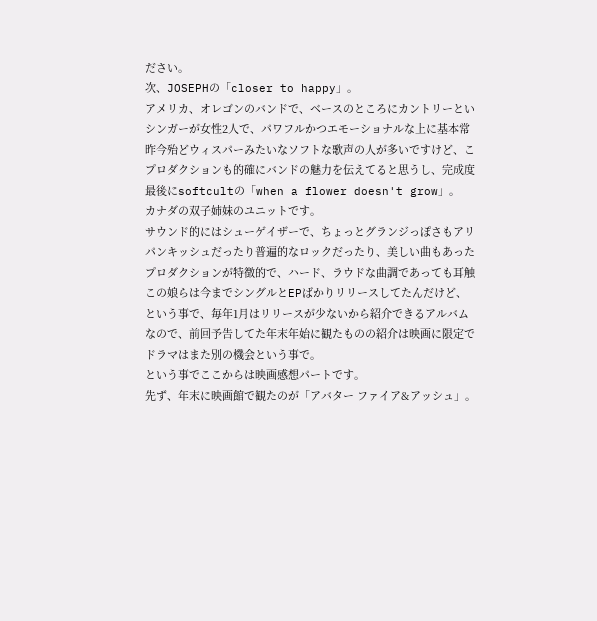ださい。
次、JOSEPHの「closer to happy」。
アメリカ、オレゴンのバンドで、ベースのところにカントリーとい
シンガーが女性2人で、パワフルかつエモーショナルな上に基本常
昨今殆どウィスパーみたいなソフトな歌声の人が多いですけど、こ
プロダクションも的確にバンドの魅力を伝えてると思うし、完成度
最後にsoftcultの「when a flower doesn't grow」。
カナダの双子姉妹のユニットです。
サウンド的にはシューゲイザーで、ちょっとグランジっぽさもアリ
パンキッシュだったり普遍的なロックだったり、美しい曲もあった
プロダクションが特徴的で、ハード、ラウドな曲調であっても耳触
この娘らは今までシングルとEPばかりリリースしてたんだけど、
という事で、毎年1月はリリースが少ないから紹介できるアルバム
なので、前回予告してた年末年始に観たものの紹介は映画に限定で
ドラマはまた別の機会という事で。
という事でここからは映画感想パートです。
先ず、年末に映画館で観たのが「アバター ファイア&アッシュ」。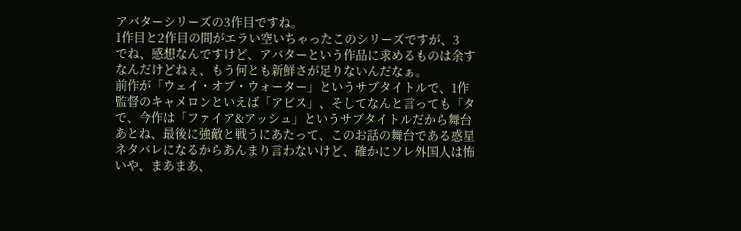アバターシリーズの3作目ですね。
1作目と2作目の間がエラい空いちゃったこのシリーズですが、3
でね、感想なんですけど、アバターという作品に求めるものは余す
なんだけどねぇ、もう何とも新鮮さが足りないんだなぁ。
前作が「ウェイ・オブ・ウォーター」というサブタイトルで、1作
監督のキャメロンといえば「アビス」、そしてなんと言っても「タ
で、今作は「ファイア&アッシュ」というサブタイトルだから舞台
あとね、最後に強敵と戦うにあたって、このお話の舞台である惑星
ネタバレになるからあんまり言わないけど、確かにソレ外国人は怖
いや、まあまあ、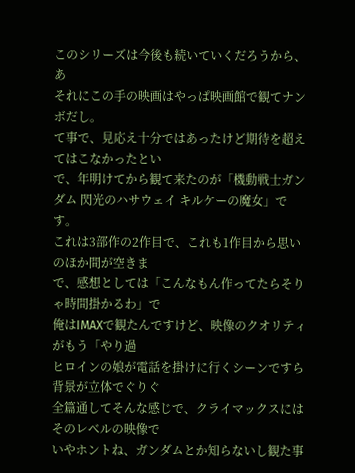このシリーズは今後も続いていくだろうから、あ
それにこの手の映画はやっぱ映画館で観てナンボだし。
て事で、見応え十分ではあったけど期待を超えてはこなかったとい
で、年明けてから観て来たのが「機動戦士ガンダム 閃光のハサウェイ キルケーの魔女」です。
これは3部作の2作目で、これも1作目から思いのほか間が空きま
で、感想としては「こんなもん作ってたらそりゃ時間掛かるわ」で
俺はIMAXで観たんですけど、映像のクオリティがもう「やり過
ヒロインの娘が電話を掛けに行くシーンですら背景が立体でぐりぐ
全篇通してそんな感じで、クライマックスにはそのレベルの映像で
いやホントね、ガンダムとか知らないし観た事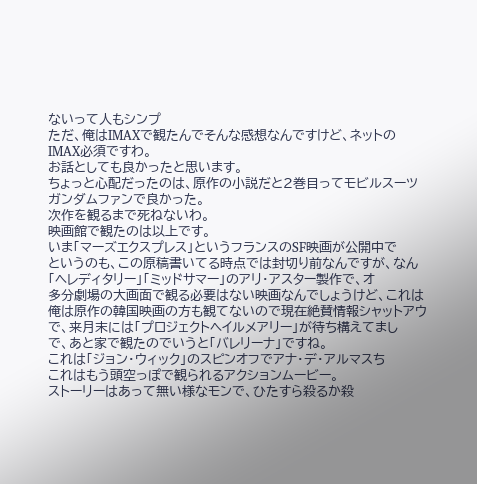ないって人もシンプ
ただ、俺はIMAXで観たんでそんな感想なんですけど、ネットの
IMAX必須ですわ。
お話としても良かったと思います。
ちょっと心配だったのは、原作の小説だと2巻目ってモビルスーツ
ガンダムファンで良かった。
次作を観るまで死ねないわ。
映画館で観たのは以上です。
いま「マーズエクスプレス」というフランスのSF映画が公開中で
というのも、この原稿書いてる時点では封切り前なんですが、なん
「ヘレディタリー」「ミッドサマー」のアリ・アスター製作で、オ
多分劇場の大画面で観る必要はない映画なんでしょうけど、これは
俺は原作の韓国映画の方も観てないので現在絶賛情報シャットアウ
で、来月末には「プロジェクトヘイルメアリー」が待ち構えてまし
で、あと家で観たのでいうと「バレリーナ」ですね。
これは「ジョン・ウィック」のスピンオフでアナ・デ・アルマスち
これはもう頭空っぽで観られるアクションムービー。
ストーリーはあって無い様なモンで、ひたすら殺るか殺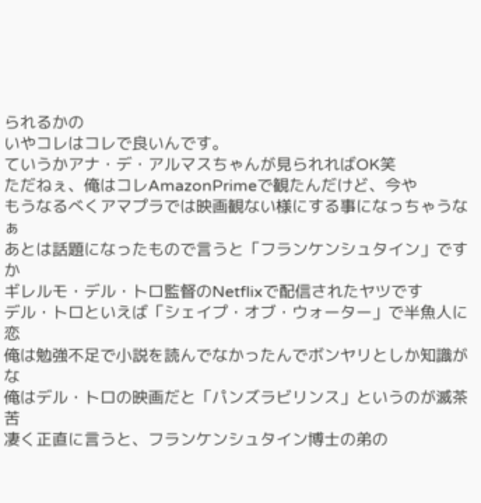られるかの
いやコレはコレで良いんです。
ていうかアナ・デ・アルマスちゃんが見られればOK笑
ただねぇ、俺はコレAmazonPrimeで観たんだけど、今や
もうなるべくアマプラでは映画観ない様にする事になっちゃうなぁ
あとは話題になったもので言うと「フランケンシュタイン」ですか
ギレルモ・デル・トロ監督のNetflixで配信されたヤツです
デル・トロといえば「シェイプ・オブ・ウォーター」で半魚人に恋
俺は勉強不足で小説を読んでなかったんでボンヤリとしか知識がな
俺はデル・トロの映画だと「パンズラビリンス」というのが滅茶苦
凄く正直に言うと、フランケンシュタイン博士の弟の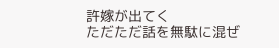許嫁が出てく
ただただ話を無駄に混ぜ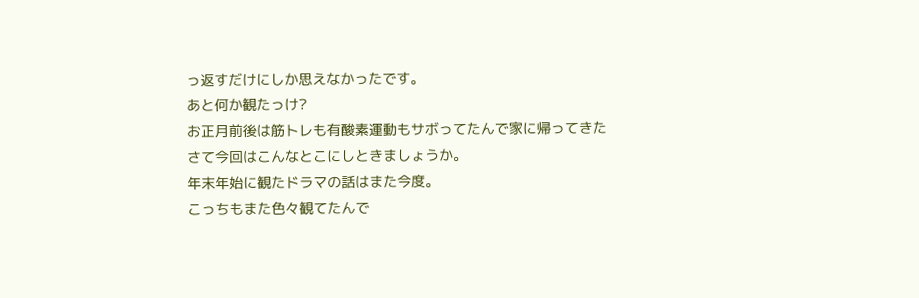っ返すだけにしか思えなかったです。
あと何か観たっけ?
お正月前後は筋トレも有酸素運動もサボってたんで家に帰ってきた
さて今回はこんなとこにしときましょうか。
年末年始に観たドラマの話はまた今度。
こっちもまた色々観てたんで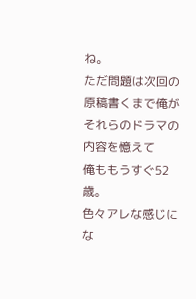ね。
ただ問題は次回の原稿書くまで俺がそれらのドラマの内容を憶えて
俺ももうすぐ52歳。
色々アレな感じにな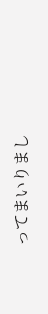ってまいりまし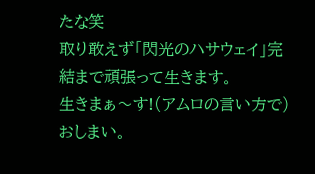たな笑
取り敢えず「閃光のハサウェイ」完結まで頑張って生きます。
生きまぁ〜す!(アムロの言い方で)
おしまい。